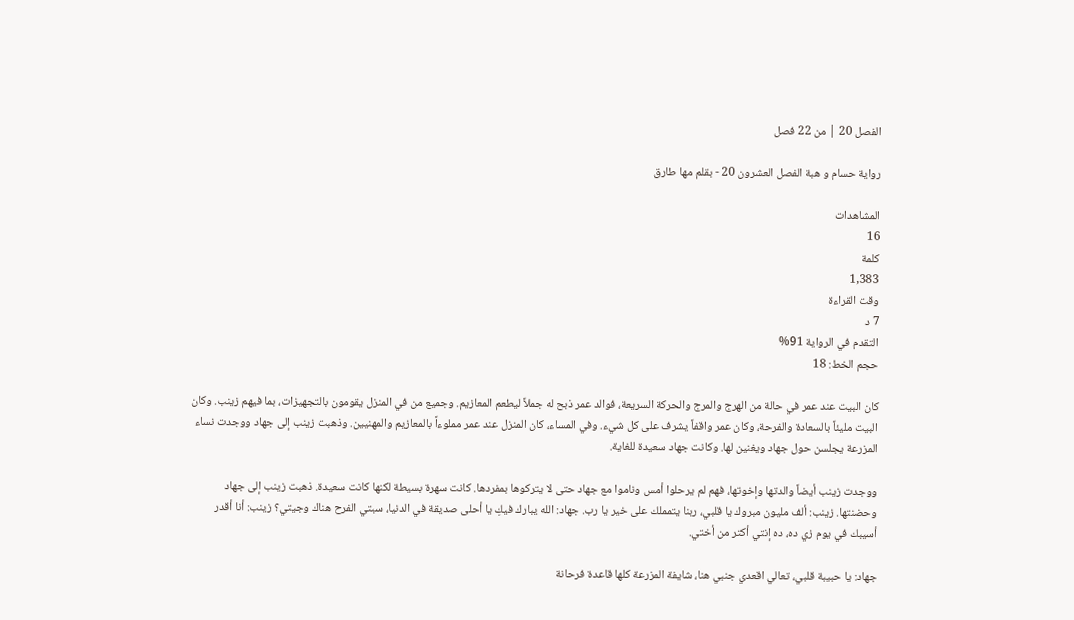الفصل 20 | من 22 فصل

رواية حسام و هبة الفصل العشرون 20 - بقلم مها طارق

المشاهدات
16
كلمة
1,383
وقت القراءة
7 د
التقدم في الرواية 91%
حجم الخط: 18

كان البيت عند عمر في حالة من الهرج والمرج والحركة السريعة، فوالد عمر ذبح له جملاً ليطعم المعازيم. وجميع من في المنزل يقومون بالتجهيزات، بما فيهم زينب. وكان البيت مليئاً بالسعادة والفرحة، وكان عمر واقفاً يشرف على كل شيء. وفي المساء، كان المنزل عند عمر مملوءاً بالمعازيم والمهنيين. وذهبت زينب إلى جهاد ووجدت نساء المزرعة يجلسن حول جهاد ويغنين لها. وكانت جهاد سعيدة للغاية.

ووجدت زينب أيضاً والدتها وإخوتها، فهم لم يرحلوا أمس وناموا مع جهاد حتى لا يتركوها بمفردها. كانت سهرة بسيطة لكنها كانت سعيدة. ذهبت زينب إلى جهاد وحضنتها. زينب: ألف مليون مبروك يا قلبي، ربنا يتمملك على خير يا رب. جهاد: الله يبارك فيكِ يا أحلى صديقة في الدنيا، سبتي الفرح هناك وجيتي؟ زينب: أنا أقدر أسيبك في يوم زي ده، ده إنتي أكتر من أختي.

جهاد: يا حبيبة قلبي، تعالي اقعدي جنبي هنا، شايفة المزرعة كلها قاعدة فرحانة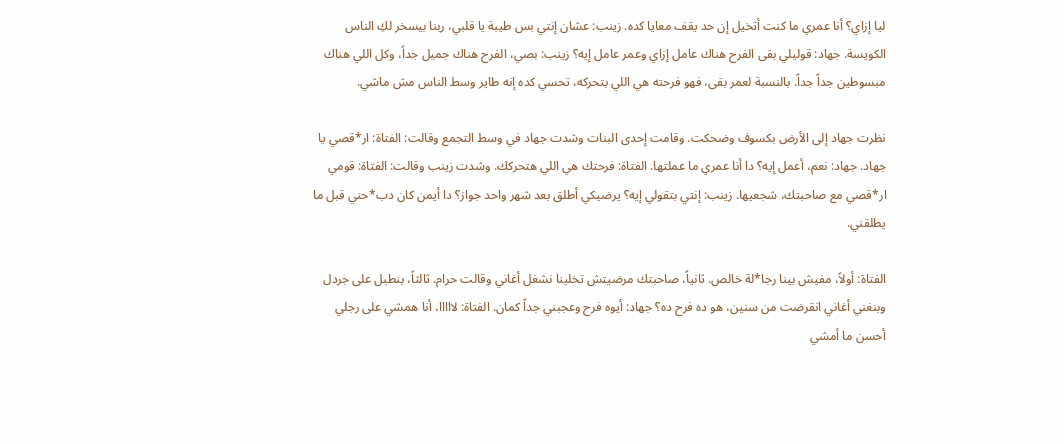ليا إزاي؟ أنا عمري ما كنت أتخيل إن حد يقف معايا كده. زينب: عشان إنتي بس طيبة يا قلبي، ربنا بيسخر لكِ الناس الكويسة. جهاد: قوليلي بقى الفرح هناك عامل إزاي وعمر عامل إيه؟ زينب: بصي، الفرح هناك جميل جداً، وكل اللي هناك مبسوطين جداً جداً. بالنسبة لعمر بقى، فهو فرحته هي اللي بتحركه، تحسي كده إنه طاير وسط الناس مش ماشي.

نظرت جهاد إلى الأرض بكسوف وضحكت. وقامت إحدى البنات وشدت جهاد في وسط التجمع وقالت: الفتاة: ار*قصي يا جهاد. جهاد: نعم، أعمل إيه؟ دا أنا عمري ما عملتها. الفتاة: فرحتك هي اللي هتحركك. وشدت زينب وقالت: الفتاة: قومي ار*قصي مع صاحبتك، شجعيها. زينب: إنتي بتقولي إيه؟ يرضيكي أطلق بعد شهر واحد جواز؟ دا أيمن كان دب*حني قبل ما يطلقني.

الفتاة: أولاً، مفيش بينا رجا*لة خالص. ثانياً، صاحبتك مرضيتش تخلينا نشغل أغاني وقالت حرام. ثالثاً، بنطبل على جردل وبنغني أغاني انقرضت من سنين، هو ده فرح ده؟ جهاد: أيوه فرح وعجبني جداً كمان. الفتاة: لااااا، أنا همشي على رجلي أحسن ما أمشي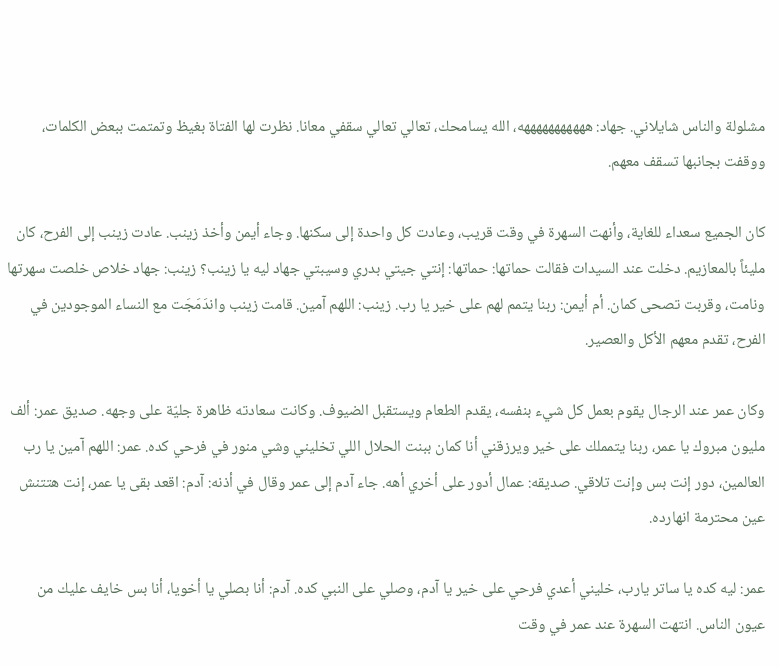مشلولة والناس شايلاني. جهاد: هههههههههههه، الله يسامحك، تعالي تعالي سقفي معانا. نظرت لها الفتاة بغيظ وتمتمت ببعض الكلمات، ووقفت بجانبها تسقف معهم.

كان الجميع سعداء للغاية، وأنهت السهرة في وقت قريب، وعادت كل واحدة إلى سكنها. وجاء أيمن وأخذ زينب. عادت زينب إلى الفرح، كان مليئاً بالمعازيم. دخلت عند السيدات فقالت حماتها: حماتها: إنتي جيتي بدري وسيبتي جهاد ليه يا زينب؟ زينب: جهاد خلاص خلصت سهرتها ونامت، وقربت تصحى كمان. أم أيمن: ربنا يتمم لهم على خير يا رب. زينب: اللهم آمين. قامت زينب واندَمَجَت مع النساء الموجودين في الفرح، تقدم معهم الأكل والعصير.

وكان عمر عند الرجال يقوم بعمل كل شيء بنفسه، يقدم الطعام ويستقبل الضيوف. وكانت سعادته ظاهرة جليّة على وجهه. صديق عمر: ألف مليون مبروك يا عمر، ربنا يتمملك على خير ويرزقني أنا كمان ببنت الحلال اللي تخليني وشي منور في فرحي كده. عمر: اللهم آمين يا رب العالمين، دور إنت بس وإنت تلاقي. صديقه: عمال أدور على أخري أهه. جاء آدم إلى عمر وقال في أذنه: آدم: اقعد بقى يا عمر، إنت هتتنش عين محترمة انهارده.

عمر: ليه كده يا ساتر يارب، خليني أعدي فرحي على خير يا آدم، وصلي على النبي كده. آدم: أنا بصلي يا أخويا، أنا بس خايف عليك من عيون الناس. انتهت السهرة عند عمر في وقت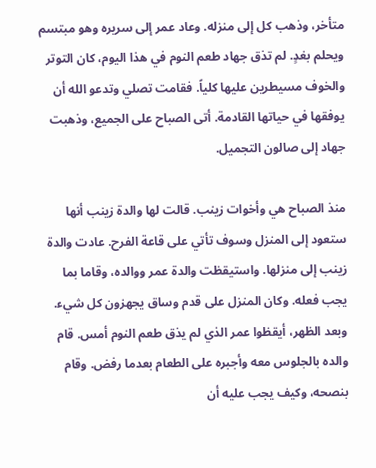متأخر، وذهب كل إلى منزله. وعاد عمر إلى سريره وهو مبتسم ويحلم بغدٍ. لم تذق جهاد طعم النوم في هذا اليوم، كان التوتر والخوف مسيطرين عليها كلياً. فقامت تصلي وتدعو الله أن يوفقها في حياتها القادمة. أتى الصباح على الجميع، وذهبت جهاد إلى صالون التجميل.

منذ الصباح هي وأخوات زينب. قالت لها والدة زينب أنها ستعود إلى المنزل وسوف تأتي على قاعة الفرح. عادت والدة زينب إلى منزلها. واستيقظت والدة عمر ووالده، وقاما بما يجب فعله. وكان المنزل على قدم وساق يجهزون كل شيء. وبعد الظهر، أيقظوا عمر الذي لم يذق طعم النوم أمس. قام والده بالجلوس معه وأجبره على الطعام بعدما رفض. وقام بنصحه، وكيف يجب عليه أن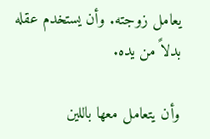يعامل زوجته. وأن يستخدم عقله بدلاً من يده.

وأن يتعامل معها باللين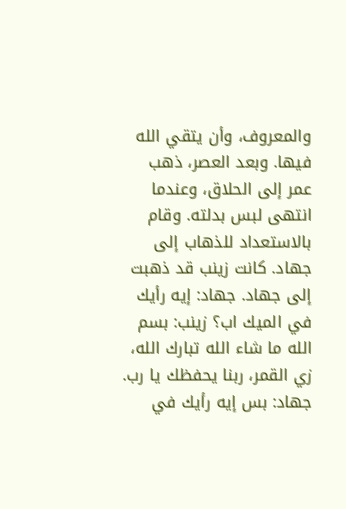والمعروف، وأن يتقي الله فيها. وبعد العصر، ذهب عمر إلى الحلاق، وعندما انتهى لبس بدلته. وقام بالاستعداد للذهاب إلى جهاد. كانت زينب قد ذهبت إلى جهاد. جهاد: إيه رأيك في الميك اب؟ زينب: بسم الله ما شاء الله تبارك الله، زي القمر، ربنا يحفظك يا رب. جهاد: بس إيه رأيك في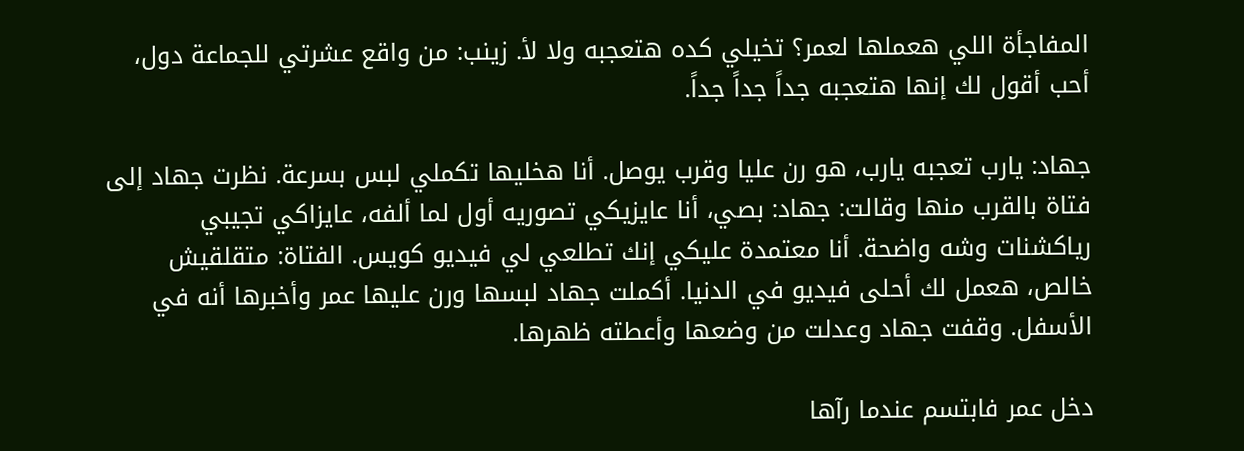المفاجأة اللي هعملها لعمر؟ تخيلي كده هتعجبه ولا لأ. زينب: من واقع عشرتي للجماعة دول، أحب أقول لك إنها هتعجبه جداً جداً جداً.

جهاد: يارب تعجبه يارب، هو رن عليا وقرب يوصل. أنا هخليها تكملي لبس بسرعة. نظرت جهاد إلى فتاة بالقرب منها وقالت: جهاد: بصي، أنا عايزيكي تصوريه أول لما ألفه، عايزاكي تجيبي رياكشنات وشه واضحة. أنا معتمدة عليكي إنك تطلعي لي فيديو كويس. الفتاة: متقلقيش خالص، هعمل لك أحلى فيديو في الدنيا. أكملت جهاد لبسها ورن عليها عمر وأخبرها أنه في الأسفل. وقفت جهاد وعدلت من وضعها وأعطته ظهرها.

دخل عمر فابتسم عندما رآها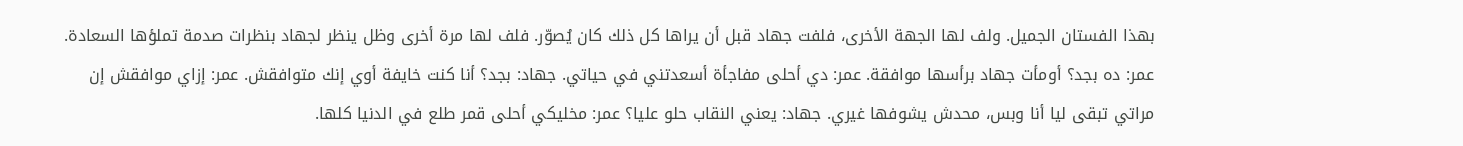بهذا الفستان الجميل. ولف لها الجهة الأخرى، فلفت جهاد قبل أن يراها كل ذلك كان يُصوّر. فلف لها مرة أخرى وظل ينظر لجهاد بنظرات صدمة تملؤها السعادة. عمر: ده بجد؟ أومأت جهاد برأسها موافقة. عمر: دي أحلى مفاجأة أسعدتني في حياتي. جهاد: بجد؟ أنا كنت خايفة أوي إنك متوافقش. عمر: إزاي موافقش إن مراتي تبقى ليا أنا وبس، محدش يشوفها غيري. جهاد: يعني النقاب حلو عليا؟ عمر: مخليكي أحلى قمر طلع في الدنيا كلها.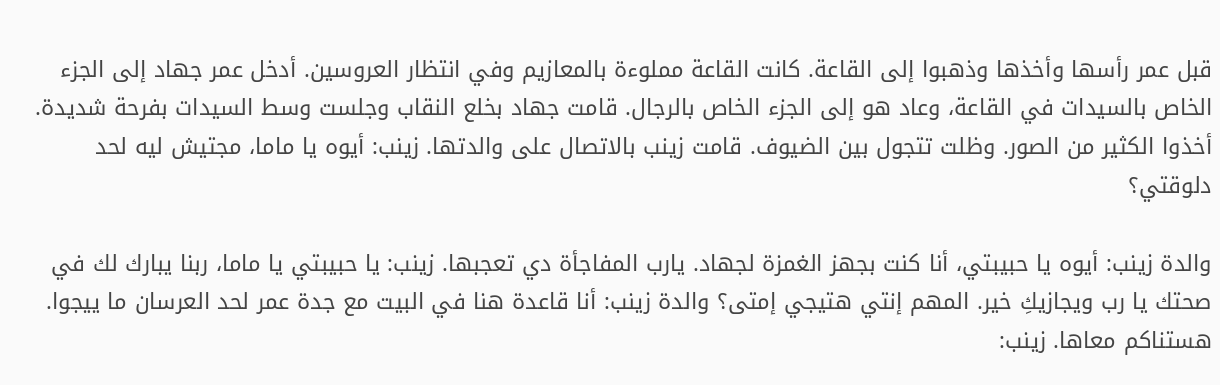قبل عمر رأسها وأخذها وذهبوا إلى القاعة. كانت القاعة مملوءة بالمعازيم وفي انتظار العروسين. أدخل عمر جهاد إلى الجزء الخاص بالسيدات في القاعة، وعاد هو إلى الجزء الخاص بالرجال. قامت جهاد بخلع النقاب وجلست وسط السيدات بفرحة شديدة. أخذوا الكثير من الصور. وظلت تتجول بين الضيوف. قامت زينب بالاتصال على والدتها. زينب: أيوه يا ماما، مجتيش ليه لحد دلوقتي؟

والدة زينب: أيوه يا حبيبتي، أنا كنت بجهز الغمزة لجهاد. يارب المفاجأة دي تعجبها. زينب: يا حبيبتي يا ماما، ربنا يبارك لك في صحتك يا رب ويجازيكِ خير. المهم إنتي هتيجي إمتى؟ والدة زينب: أنا قاعدة هنا في البيت مع جدة عمر لحد العرسان ما ييجوا. هستناكم معاها. زينب: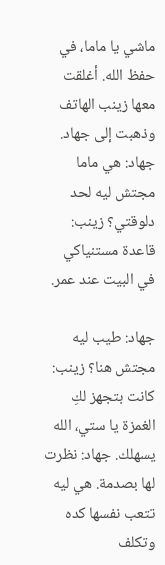ماشي يا ماما، في حفظ الله. أغلقت معها زينب الهاتف وذهبت إلى جهاد. جهاد: هي ماما مجتش ليه لحد دلوقتي؟ زينب: قاعدة مستنياكي في البيت عند عمر.

جهاد: طيب ليه مجتش هنا؟ زينب: كانت بتجهز لكِ الغمزة يا ستي، الله يسهلك. جهاد: نظرت لها بصدمة. هي ليه تتعب نفسها كده وتكلف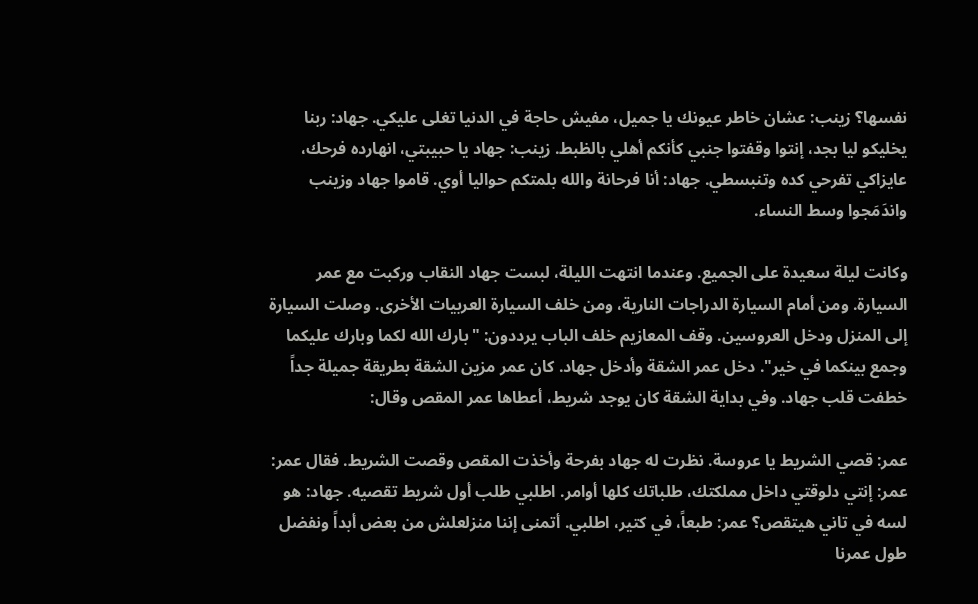نفسها؟ زينب: عشان خاطر عيونك يا جميل، مفيش حاجة في الدنيا تغلى عليكي. جهاد: ربنا يخليكو ليا بجد، إنتوا وقفتوا جنبي كأنكم أهلي بالظبط. زينب: جهاد يا حبيبتي، انهارده فرحك، عايزاكي تفرحي كده وتنبسطي. جهاد: أنا فرحانة والله بلمتكم حواليا أوي. قاموا جهاد وزينب واندَمَجوا وسط النساء.

وكانت ليلة سعيدة على الجميع. وعندما انتهت الليلة، لبست جهاد النقاب وركبت مع عمر السيارة. ومن أمام السيارة الدراجات النارية، ومن خلف السيارة العربيات الأخرى. وصلت السيارة إلى المنزل ودخل العروسين. وقف المعازيم خلف الباب يرددون: "بارك الله لكما وبارك عليكما وجمع بينكما في خير". دخل عمر الشقة وأدخل جهاد. كان عمر مزين الشقة بطريقة جميلة جداً خطفت قلب جهاد. وفي بداية الشقة كان يوجد شريط، أعطاها عمر المقص وقال:

عمر: قصي الشريط يا عروسة. نظرت له جهاد بفرحة وأخذت المقص وقصت الشريط. فقال عمر: عمر: إنتي دلوقتي داخل مملكتك، طلباتك كلها أوامر. اطلبي طلب أول شريط تقصيه. جهاد: هو لسه في تاني هيتقص؟ عمر: طبعاً، في كتير، اطلبي. أتمنى إننا منزلعلش من بعض أبداً ونفضل طول عمرنا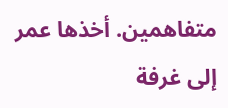متفاهمين. أخذها عمر إلى غرفة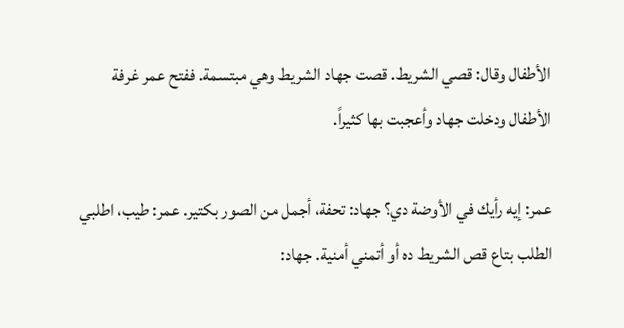الأطفال وقال: قصي الشريط. قصت جهاد الشريط وهي مبتسمة. ففتح عمر غرفة الأطفال ودخلت جهاد وأعجبت بها كثيراً.

عمر: إيه رأيك في الأوضة دي؟ جهاد: تحفة، أجمل من الصور بكتير. عمر: طيب، اطلبي الطلب بتاع قص الشريط ده أو أتمني أمنية. جهاد: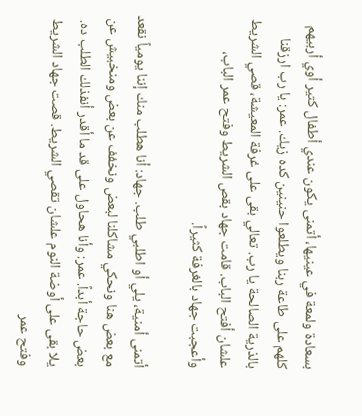بسعادة ولمعة في عينيها، أتمنى يكون عندي أطفال كتير أوي أربيهم كلهم على طاعة ربنا ويطلعوا حنينين كده زيك. عمر: يا رب ارزقنا بالذرية الصالحة يا رب. تعالي بقى على غرفة المعيشة، قصي الشريط علشان أفتح الباب. قامت جهاد بقص الشريط وفتح عمر الباب، وأعجبت جهاد بالغرفة كثيراً.

أتمنى أمنية، يلي أو اطلبي طلب. جهاد: أنا هطلب منك إننا يومياً نقعد مع بعض هنا ونحكي مشاكلنا لبعض ونخفف عن بعض ومنخبيش عن بعض حاجة أبداً. عمر: وأنا هحاول على قد ما أقدر أنفذلك الطلب ده. يلا بقى على أوضة النوم علشان تقصي الشريط. قصت جهاد الشريط وفتح عمر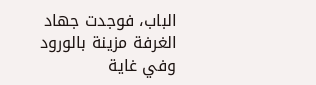الباب، فوجدت جهاد الغرفة مزينة بالورود وفي غاية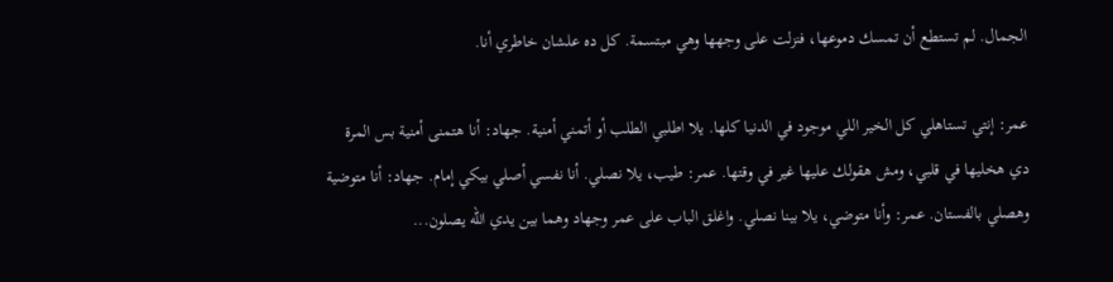الجمال. لم تستطع أن تمسك دموعها، فنزلت على وجهها وهي مبتسمة. كل ده علشان خاطري أنا.

عمر: إنتي تستاهلي كل الخير اللي موجود في الدنيا كلها. يلا اطلبي الطلب أو أتمني أمنية. جهاد: أنا هتمنى أمنية بس المرة دي هخليها في قلبي، ومش هقولك عليها غير في وقتها. عمر: طيب، يلا نصلي. أنا نفسي أصلي بيكي إمام. جهاد: أنا متوضية وهصلي بالفستان. عمر: وأنا متوضي، يلا بينا نصلي. واغلق الباب على عمر وجهاد وهما بين يدي الله يصلون...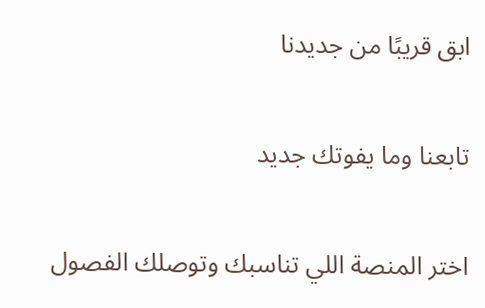ابق قريبًا من جديدنا

تابعنا وما يفوتك جديد

اختر المنصة اللي تناسبك وتوصلك الفصول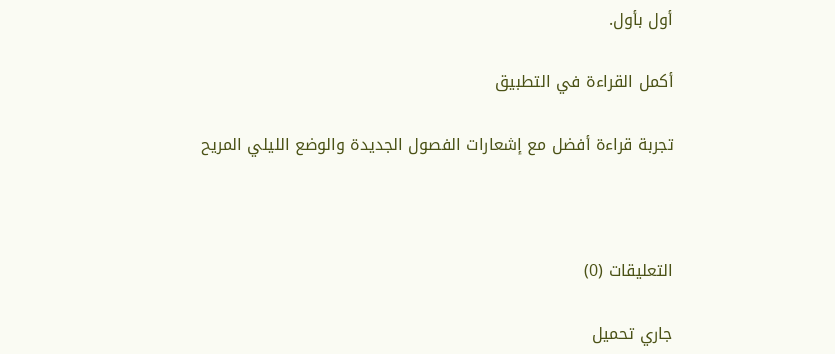أول بأول.

أكمل القراءة في التطبيق

تجربة قراءة أفضل مع إشعارات الفصول الجديدة والوضع الليلي المريح



التعليقات (0)

جاري تحميل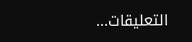التعليقات...